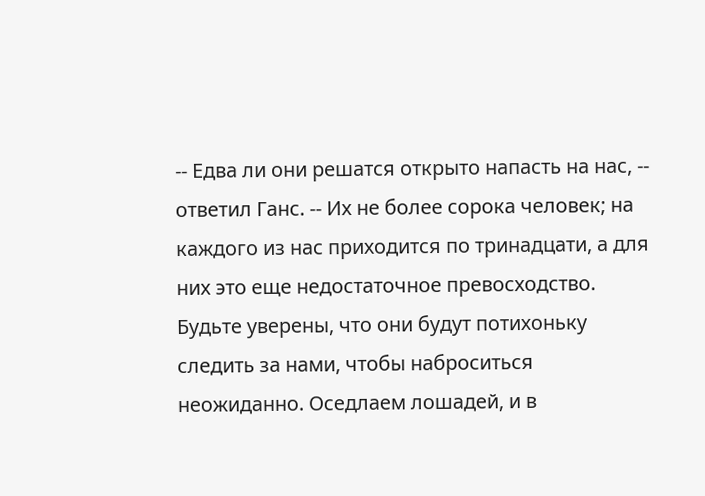-- Едва ли они решатся открыто напасть на нас, -- ответил Ганс. -- Их не более сорока человек; на каждого из нас приходится по тринадцати, а для них это еще недостаточное превосходство. Будьте уверены, что они будут потихоньку следить за нами, чтобы наброситься неожиданно. Оседлаем лошадей, и в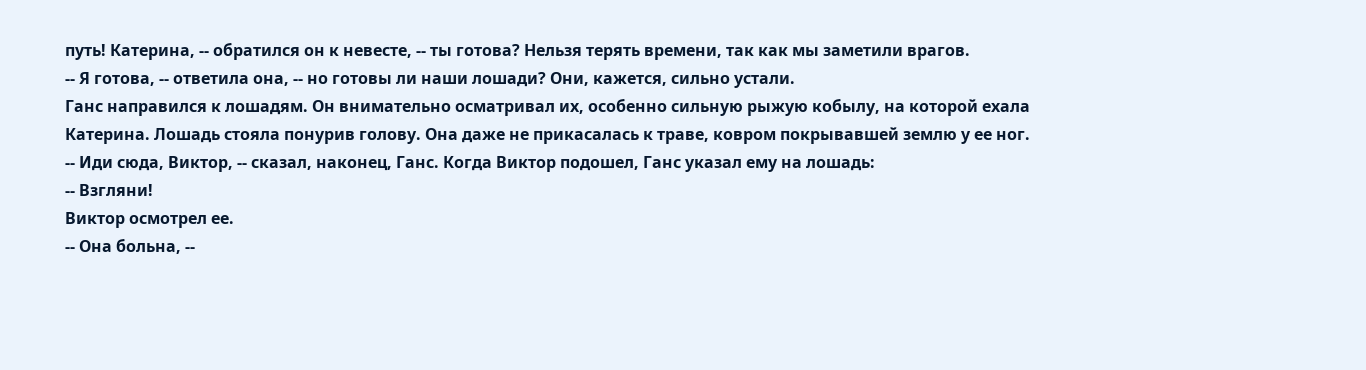путь! Катерина, -- обратился он к невесте, -- ты готова? Нельзя терять времени, так как мы заметили врагов.
-- Я готова, -- ответила она, -- но готовы ли наши лошади? Они, кажется, сильно устали.
Ганс направился к лошадям. Он внимательно осматривал их, особенно сильную рыжую кобылу, на которой ехала Катерина. Лошадь стояла понурив голову. Она даже не прикасалась к траве, ковром покрывавшей землю у ее ног.
-- Иди сюда, Виктор, -- сказал, наконец, Ганс. Когда Виктор подошел, Ганс указал ему на лошадь:
-- Взгляни!
Виктор осмотрел ее.
-- Она больна, --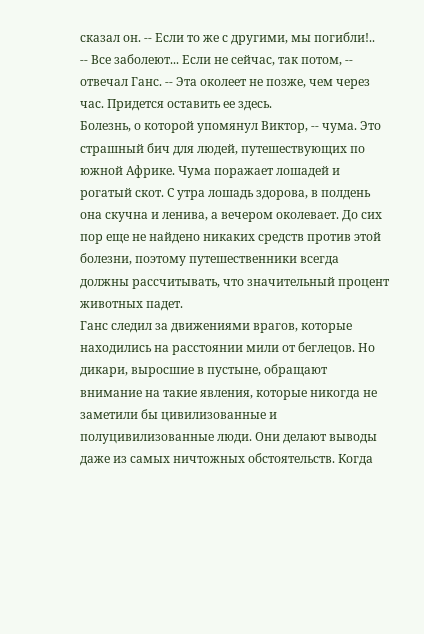сказал он. -- Если то же с другими, мы погибли!..
-- Все заболеют... Если не сейчас, так потом, -- отвечал Ганс. -- Эта околеет не позже, чем через час. Придется оставить ее здесь.
Болезнь, о которой упомянул Виктор, -- чума. Это страшный бич для людей, путешествующих по южной Африке. Чума поражает лошадей и рогатый скот. С утра лошадь здорова, в полдень она скучна и ленива, а вечером околевает. До сих пор еще не найдено никаких средств против этой болезни, поэтому путешественники всегда должны рассчитывать, что значительный процент животных падет.
Ганс следил за движениями врагов, которые находились на расстоянии мили от беглецов. Но дикари, выросшие в пустыне, обращают внимание на такие явления, которые никогда не заметили бы цивилизованные и полуцивилизованные люди. Они делают выводы даже из самых ничтожных обстоятельств. Когда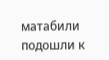матабили подошли к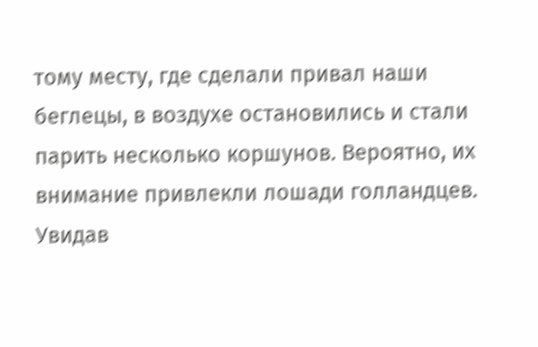тому месту, где сделали привал наши беглецы, в воздухе остановились и стали парить несколько коршунов. Вероятно, их внимание привлекли лошади голландцев. Увидав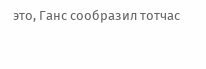это, Ганс сообразил тотчас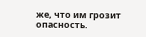же, что им грозит опасность.